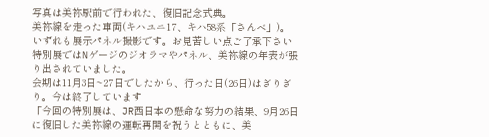写真は美祢駅前で行われた、復旧記念式典。
美祢線を走った車両(キハユニ17、キハ58系「さんべ」)。
いずれも展示パネル撮影です。お見苦しい点ご了承下さい
特別展ではNゲージのジオラマやパネル、美祢線の年表が張り出されていました。
会期は11月3日~27日でしたから、行った日(26日)はぎりぎり。今は終了しています
「今回の特別展は、JR西日本の懸命な努力の結果、9月26日に復旧した美祢線の運転再開を祝うとともに、美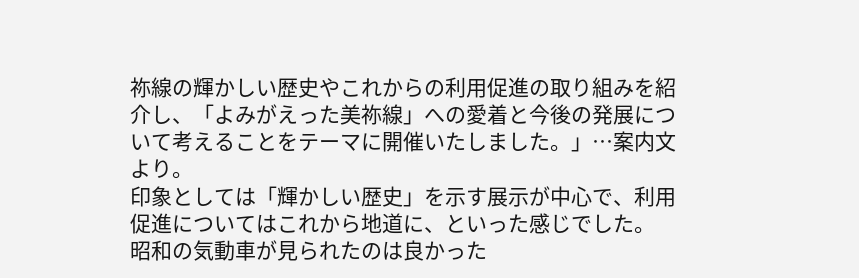祢線の輝かしい歴史やこれからの利用促進の取り組みを紹介し、「よみがえった美祢線」への愛着と今後の発展について考えることをテーマに開催いたしました。」…案内文より。
印象としては「輝かしい歴史」を示す展示が中心で、利用促進についてはこれから地道に、といった感じでした。
昭和の気動車が見られたのは良かった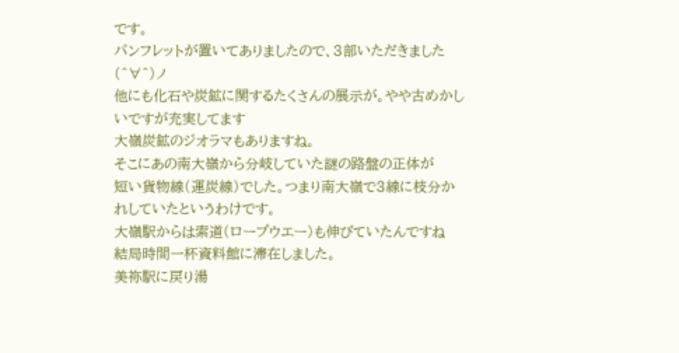です。
パンフレットが置いてありましたので、3部いただきました
(^∀^)ノ
他にも化石や炭鉱に関するたくさんの展示が。やや古めかしいですが充実してます
大嶺炭鉱のジオラマもありますね。
そこにあの南大嶺から分岐していた謎の路盤の正体が
短い貨物線(運炭線)でした。つまり南大嶺で3線に枝分かれしていたというわけです。
大嶺駅からは索道(ロープウエー)も伸びていたんですね
結局時間一杯資料館に滞在しました。
美祢駅に戻り湯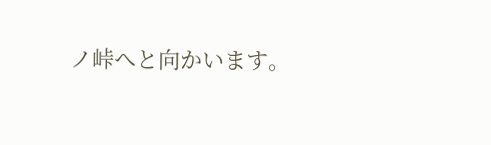ノ峠へと向かいます。